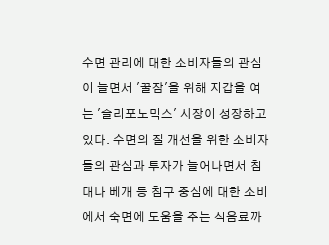수면 관리에 대한 소비자들의 관심이 늘면서 '꿀잠'을 위해 지갑을 여는 '슬리포노믹스' 시장이 성장하고 있다. 수면의 질 개선을 위한 소비자들의 관심과 투자가 늘어나면서 침대나 베개 등 침구 중심에 대한 소비에서 숙면에 도움을 주는 식음료까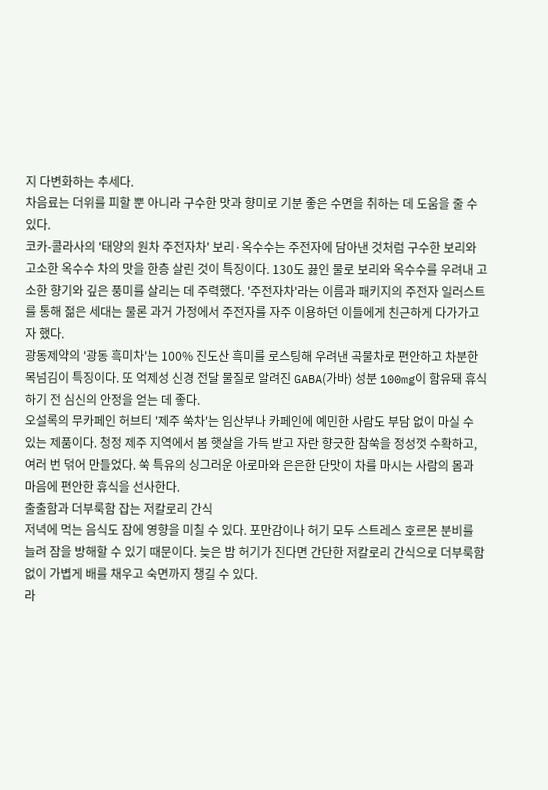지 다변화하는 추세다.
차음료는 더위를 피할 뿐 아니라 구수한 맛과 향미로 기분 좋은 수면을 취하는 데 도움을 줄 수 있다.
코카-콜라사의 '태양의 원차 주전자차' 보리·옥수수는 주전자에 담아낸 것처럼 구수한 보리와 고소한 옥수수 차의 맛을 한층 살린 것이 특징이다. 130도 끓인 물로 보리와 옥수수를 우려내 고소한 향기와 깊은 풍미를 살리는 데 주력했다. '주전자차'라는 이름과 패키지의 주전자 일러스트를 통해 젊은 세대는 물론 과거 가정에서 주전자를 자주 이용하던 이들에게 친근하게 다가가고자 했다.
광동제약의 '광동 흑미차'는 100% 진도산 흑미를 로스팅해 우려낸 곡물차로 편안하고 차분한 목넘김이 특징이다. 또 억제성 신경 전달 물질로 알려진 GABA(가바) 성분 100mg이 함유돼 휴식하기 전 심신의 안정을 얻는 데 좋다.
오설록의 무카페인 허브티 '제주 쑥차'는 임산부나 카페인에 예민한 사람도 부담 없이 마실 수 있는 제품이다. 청정 제주 지역에서 봄 햇살을 가득 받고 자란 향긋한 참쑥을 정성껏 수확하고, 여러 번 덖어 만들었다. 쑥 특유의 싱그러운 아로마와 은은한 단맛이 차를 마시는 사람의 몸과 마음에 편안한 휴식을 선사한다.
출출함과 더부룩함 잡는 저칼로리 간식
저녁에 먹는 음식도 잠에 영향을 미칠 수 있다. 포만감이나 허기 모두 스트레스 호르몬 분비를 늘려 잠을 방해할 수 있기 때문이다. 늦은 밤 허기가 진다면 간단한 저칼로리 간식으로 더부룩함 없이 가볍게 배를 채우고 숙면까지 챙길 수 있다.
라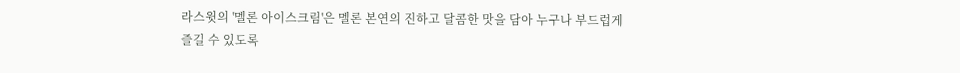라스윗의 '멜론 아이스크림'은 멜론 본연의 진하고 달콤한 맛을 담아 누구나 부드럽게 즐길 수 있도록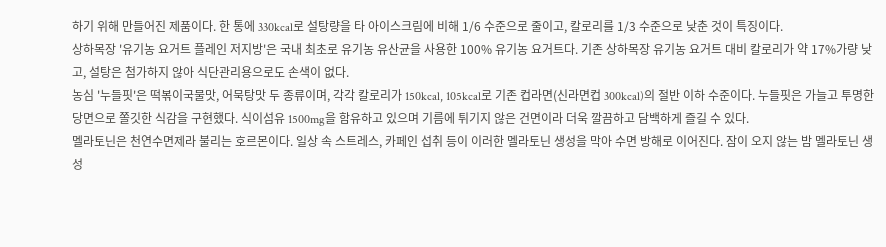하기 위해 만들어진 제품이다. 한 통에 330kcal로 설탕량을 타 아이스크림에 비해 1/6 수준으로 줄이고, 칼로리를 1/3 수준으로 낮춘 것이 특징이다.
상하목장 '유기농 요거트 플레인 저지방'은 국내 최초로 유기농 유산균을 사용한 100% 유기농 요거트다. 기존 상하목장 유기농 요거트 대비 칼로리가 약 17%가량 낮고, 설탕은 첨가하지 않아 식단관리용으로도 손색이 없다.
농심 '누들핏'은 떡볶이국물맛, 어묵탕맛 두 종류이며, 각각 칼로리가 150kcal, 105kcal로 기존 컵라면(신라면컵 300kcal)의 절반 이하 수준이다. 누들핏은 가늘고 투명한 당면으로 쫄깃한 식감을 구현했다. 식이섬유 1500mg을 함유하고 있으며 기름에 튀기지 않은 건면이라 더욱 깔끔하고 담백하게 즐길 수 있다.
멜라토닌은 천연수면제라 불리는 호르몬이다. 일상 속 스트레스, 카페인 섭취 등이 이러한 멜라토닌 생성을 막아 수면 방해로 이어진다. 잠이 오지 않는 밤 멜라토닌 생성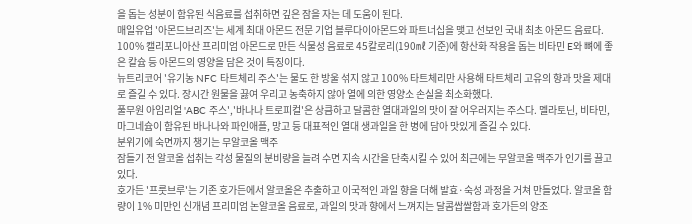을 돕는 성분이 함유된 식음료를 섭취하면 깊은 잠을 자는 데 도움이 된다.
매일유업 '아몬드브리즈'는 세계 최대 아몬드 전문 기업 블루다이아몬드와 파트너십을 맺고 선보인 국내 최초 아몬드 음료다. 100% 캘리포니아산 프리미엄 아몬드로 만든 식물성 음료로 45칼로리(190㎖ 기준)에 항산화 작용을 돕는 비타민 E와 뼈에 좋은 칼슘 등 아몬드의 영양을 담은 것이 특징이다.
뉴트리코어 '유기농 NFC 타트체리 주스'는 물도 한 방울 섞지 않고 100% 타트체리만 사용해 타트체리 고유의 향과 맛을 제대로 즐길 수 있다. 장시간 원물을 끓여 우리고 농축하지 않아 열에 의한 영양소 손실을 최소화했다.
풀무원 아임리얼 'ABC 주스','바나나 트로피컬'은 상큼하고 달콤한 열대과일의 맛이 잘 어우러지는 주스다. 멜라토닌, 비타민, 마그네슘이 함유된 바나나와 파인애플, 망고 등 대표적인 열대 생과일을 한 병에 담아 맛있게 즐길 수 있다.
분위기에 숙면까지 챙기는 무알코올 맥주
잠들기 전 알코올 섭취는 각성 물질의 분비량을 늘려 수면 지속 시간을 단축시킬 수 있어 최근에는 무알코올 맥주가 인기를 끌고 있다.
호가든 '프룻브루'는 기존 호가든에서 알코올은 추출하고 이국적인 과일 향을 더해 발효·숙성 과정을 거쳐 만들었다. 알코올 함량이 1% 미만인 신개념 프리미엄 논알코올 음료로, 과일의 맛과 향에서 느껴지는 달콤쌉쌀함과 호가든의 양조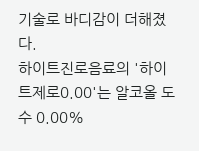기술로 바디감이 더해졌다.
하이트진로음료의 '하이트제로0.00'는 알코올 도수 0.00%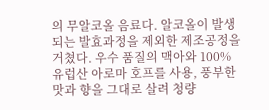의 무알코올 음료다. 알코올이 발생되는 발효과정을 제외한 제조공정을 거쳤다. 우수 품질의 맥아와 100% 유럽산 아로마 호프를 사용, 풍부한 맛과 향을 그대로 살려 청량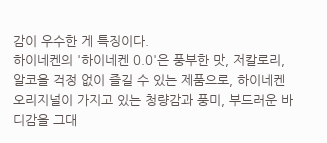감이 우수한 게 특징이다.
하이네켄의 '하이네켄 0.0'은 풍부한 맛, 저칼로리, 알코올 걱정 없이 즐길 수 있는 제품으로, 하이네켄 오리지널이 가지고 있는 청량감과 풍미, 부드러운 바디감을 그대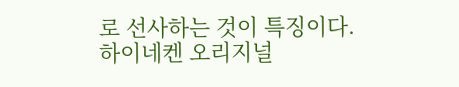로 선사하는 것이 특징이다. 하이네켄 오리지널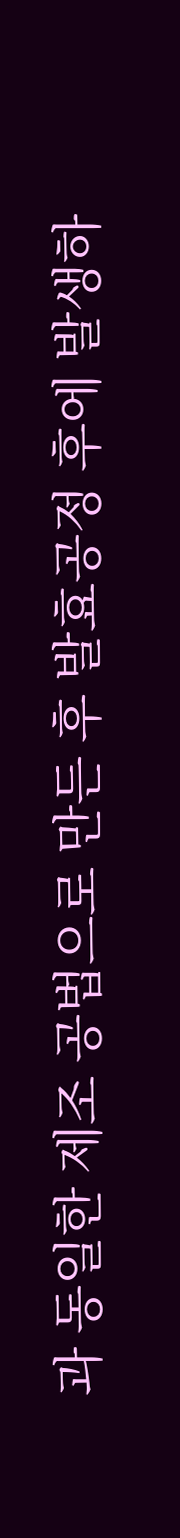과 동일한 제조 공법으로 만든 후 발효공정 후에 발생하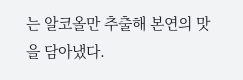는 알코올만 추출해 본연의 맛을 담아냈다.